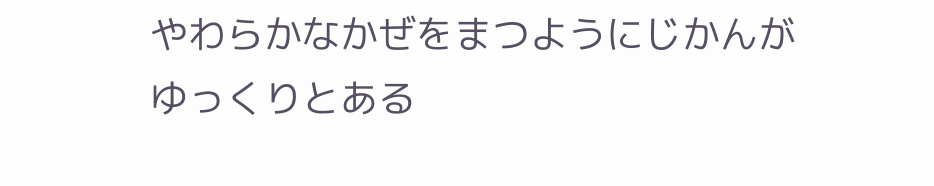やわらかなかぜをまつようにじかんが
ゆっくりとある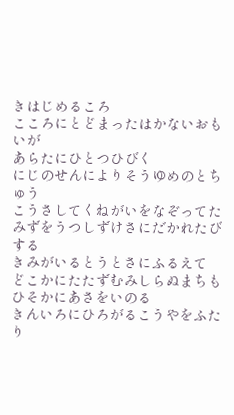きはじめるころ
こころにとどまったはかないおもいが
あらたにひとつひびく
にじのせんによりそうゆめのとちゅう
こうさしてくねがいをなぞってた
みずをうつしずけさにだかれたびする
きみがいるとうとさにふるえて
どこかにたたずむみしらぬまちも
ひそかにあさをいのる
きんいろにひろがるこうやをふたり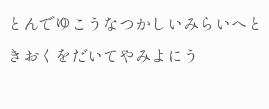とんでゆこうなつかしいみらいへと
きおくをだいてやみよにう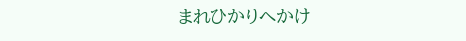まれひかりへかけ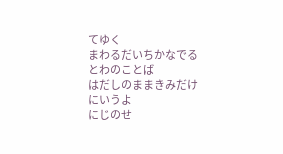てゆく
まわるだいちかなでるとわのことば
はだしのままきみだけにいうよ
にじのせ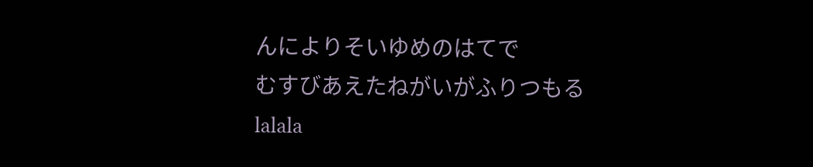んによりそいゆめのはてで
むすびあえたねがいがふりつもる
lalala